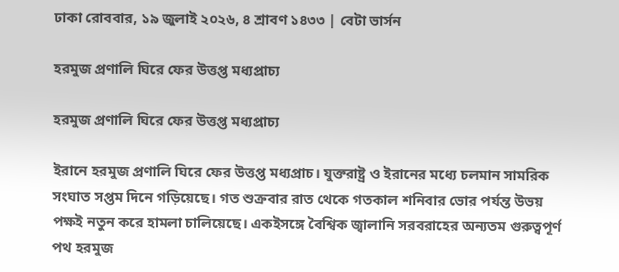ঢাকা রোববার, ১৯ জুলাই ২০২৬, ৪ শ্রাবণ ১৪৩৩ | বেটা ভার্সন

হরমুজ প্রণালি ঘিরে ফের উত্তপ্ত মধ্যপ্রাচ্য

হরমুজ প্রণালি ঘিরে ফের উত্তপ্ত মধ্যপ্রাচ্য

ইরানে হরমুজ প্রণালি ঘিরে ফের উত্তপ্ত মধ্যপ্রাচ। যুক্তরাষ্ট্র ও ইরানের মধ্যে চলমান সামরিক সংঘাত সপ্তম দিনে গড়িয়েছে। গত শুক্রবার রাত থেকে গতকাল শনিবার ভোর পর্যন্ত উভয় পক্ষই নতুন করে হামলা চালিয়েছে। একইসঙ্গে বৈশ্বিক জ্বালানি সরবরাহের অন্যতম গুরুত্বপূর্ণ পথ হরমুজ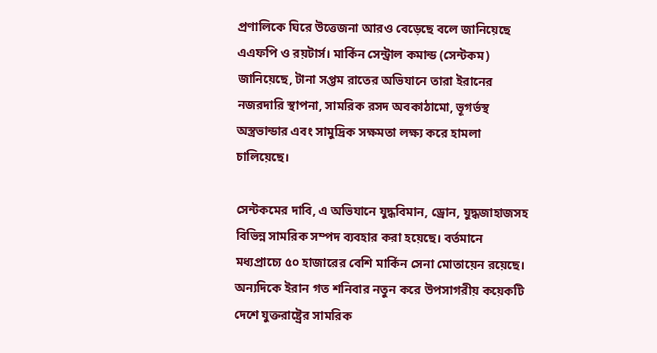প্রণালিকে ঘিরে উত্তেজনা আরও বেড়েছে বলে জানিয়েছে এএফপি ও রয়টার্স। মার্কিন সেন্ট্রাল কমান্ড (সেন্টকম) জানিয়েছে, টানা সপ্তম রাতের অভিযানে তারা ইরানের নজরদারি স্থাপনা, সামরিক রসদ অবকাঠামো, ভূগর্ভস্থ অস্ত্রভান্ডার এবং সামুদ্রিক সক্ষমতা লক্ষ্য করে হামলা চালিয়েছে।

সেন্টকমের দাবি, এ অভিযানে যুদ্ধবিমান, ড্রোন, যুদ্ধজাহাজসহ বিভিন্ন সামরিক সম্পদ ব্যবহার করা হয়েছে। বর্তমানে মধ্যপ্রাচ্যে ৫০ হাজারের বেশি মার্কিন সেনা মোতায়েন রয়েছে। অন্যদিকে ইরান গত শনিবার নতুন করে উপসাগরীয় কয়েকটি দেশে যুক্তরাষ্ট্রের সামরিক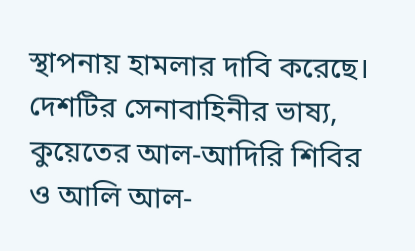স্থাপনায় হামলার দাবি করেছে। দেশটির সেনাবাহিনীর ভাষ্য, কুয়েতের আল-আদিরি শিবির ও আলি আল-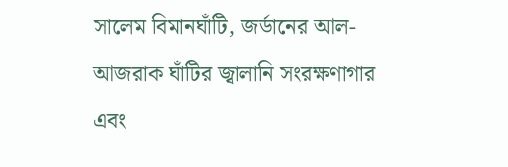সালেম বিমানঘাঁটি, জর্ডানের আল-আজরাক ঘাঁটির জ্বালানি সংরক্ষণাগার এবং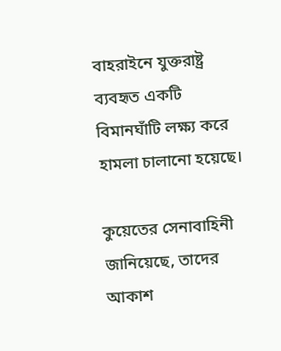বাহরাইনে যুক্তরাষ্ট্র ব্যবহৃত একটি বিমানঘাঁটি লক্ষ্য করে হামলা চালানো হয়েছে।

কুয়েতের সেনাবাহিনী জানিয়েছে, তাদের আকাশ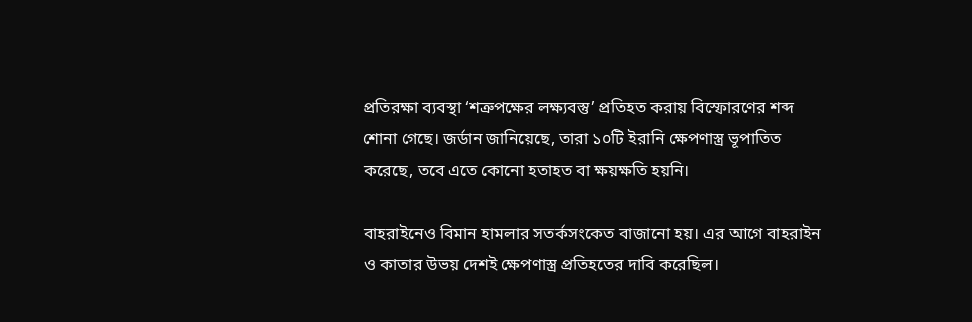প্রতিরক্ষা ব্যবস্থা ‘শত্রুপক্ষের লক্ষ্যবস্তু’ প্রতিহত করায় বিস্ফোরণের শব্দ শোনা গেছে। জর্ডান জানিয়েছে, তারা ১০টি ইরানি ক্ষেপণাস্ত্র ভূপাতিত করেছে, তবে এতে কোনো হতাহত বা ক্ষয়ক্ষতি হয়নি।

বাহরাইনেও বিমান হামলার সতর্কসংকেত বাজানো হয়। এর আগে বাহরাইন ও কাতার উভয় দেশই ক্ষেপণাস্ত্র প্রতিহতের দাবি করেছিল।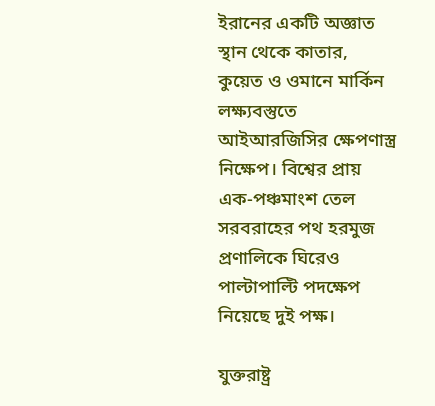ইরানের একটি অজ্ঞাত স্থান থেকে কাতার, কুয়েত ও ওমানে মার্কিন লক্ষ্যবস্তুতে আইআরজিসির ক্ষেপণাস্ত্র নিক্ষেপ। বিশ্বের প্রায় এক-পঞ্চমাংশ তেল সরবরাহের পথ হরমুজ প্রণালিকে ঘিরেও পাল্টাপাল্টি পদক্ষেপ নিয়েছে দুই পক্ষ।

যুক্তরাষ্ট্র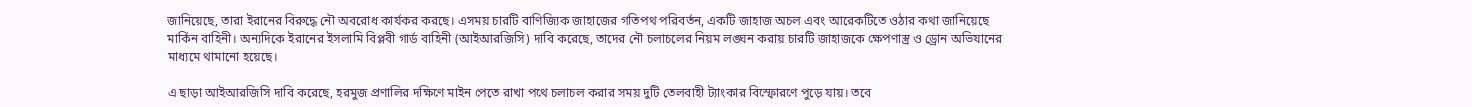জানিয়েছে, তারা ইরানের বিরুদ্ধে নৌ অবরোধ কার্যকর করছে। এসময় চারটি বাণিজ্যিক জাহাজের গতিপথ পরিবর্তন, একটি জাহাজ অচল এবং আরেকটিতে ওঠার কথা জানিয়েছে মার্কিন বাহিনী। অন্যদিকে ইরানের ইসলামি বিপ্লবী গার্ড বাহিনী (আইআরজিসি) দাবি করেছে, তাদের নৌ চলাচলের নিয়ম লঙ্ঘন করায় চারটি জাহাজকে ক্ষেপণাস্ত্র ও ড্রোন অভিযানের মাধ্যমে থামানো হয়েছে।

এ ছাড়া আইআরজিসি দাবি করেছে, হরমুজ প্রণালির দক্ষিণে মাইন পেতে রাখা পথে চলাচল করার সময় দুটি তেলবাহী ট্যাংকার বিস্ফোরণে পুড়ে যায়। তবে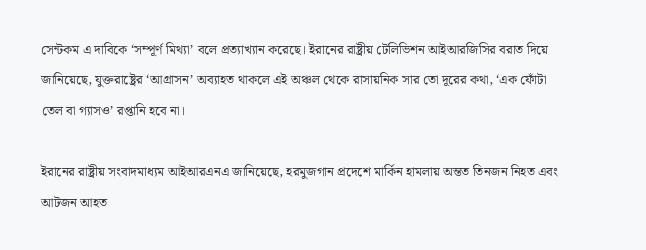সেন্টকম এ দাবিকে ‘সম্পূর্ণ মিথ্যা’ বলে প্রত্যাখ্যান করেছে। ইরানের রাষ্ট্রীয় টেলিভিশন আইআরজিসির বরাত দিয়ে জানিয়েছে, যুক্তরাষ্ট্রের ‘আগ্রাসন’ অব্যাহত থাকলে এই অঞ্চল থেকে রাসায়নিক সার তো দূরের কথা, ‘এক ফোঁটা তেল বা গ্যাসও’ রপ্তানি হবে না।

ইরানের রাষ্ট্রীয় সংবাদমাধ্যম আইআরএনএ জানিয়েছে, হরমুজগান প্রদেশে মার্কিন হামলায় অন্তত তিনজন নিহত এবং আটজন আহত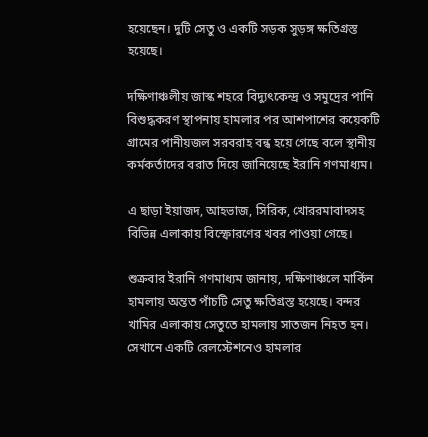হয়েছেন। দুটি সেতু ও একটি সড়ক সুড়ঙ্গ ক্ষতিগ্রস্ত হয়েছে।

দক্ষিণাঞ্চলীয় জাস্ক শহরে বিদ্যুৎকেন্দ্র ও সমুদ্রের পানি বিশুদ্ধকরণ স্থাপনায় হামলার পর আশপাশের কয়েকটি গ্রামের পানীয়জল সরবরাহ বন্ধ হয়ে গেছে বলে স্থানীয় কর্মকর্তাদের বরাত দিয়ে জানিয়েছে ইরানি গণমাধ্যম।

এ ছাড়া ইয়াজদ, আহভাজ, সিরিক, খোররমাবাদসহ বিভিন্ন এলাকায় বিস্ফোরণের খবর পাওয়া গেছে।

শুক্রবার ইরানি গণমাধ্যম জানায়, দক্ষিণাঞ্চলে মার্কিন হামলায় অন্তত পাঁচটি সেতু ক্ষতিগ্রস্ত হয়েছে। বন্দর খামির এলাকায় সেতুতে হামলায় সাতজন নিহত হন। সেখানে একটি রেলস্টেশনেও হামলার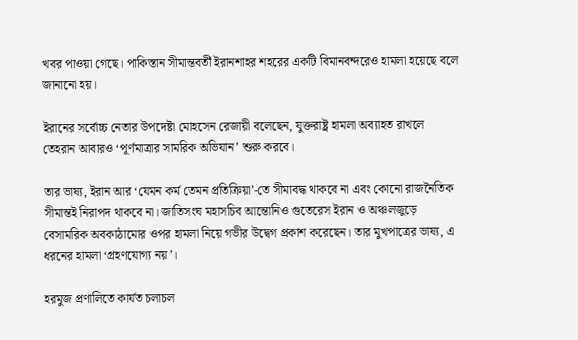খবর পাওয়া গেছে। পাকিস্তান সীমান্তবর্তী ইরানশাহর শহরের একটি বিমানবন্দরেও হামলা হয়েছে বলে জানানো হয়।

ইরানের সর্বোচ্চ নেতার উপদেষ্টা মোহসেন রেজায়ী বলেছেন, যুক্তরাষ্ট্র হামলা অব্যাহত রাখলে তেহরান আবারও ‘পূর্ণমাত্রার সামরিক অভিযান’ শুরু করবে।

তার ভাষ্য, ইরান আর ‘যেমন কর্ম তেমন প্রতিক্রিয়া’-তে সীমাবদ্ধ থাকবে না এবং কোনো রাজনৈতিক সীমান্তই নিরাপদ থাকবে না। জাতিসংঘ মহাসচিব আন্তোনিও গুতেরেস ইরান ও অঞ্চলজুড়ে বেসামরিক অবকাঠামোর ওপর হামলা নিয়ে গভীর উদ্বেগ প্রকাশ করেছেন। তার মুখপাত্রের ভাষ্য, এ ধরনের হামলা ‘গ্রহণযোগ্য নয়’।

হরমুজ প্রণালিতে কার্যত চলাচল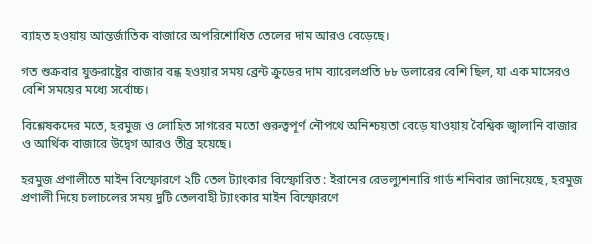ব্যাহত হওয়ায় আন্তর্জাতিক বাজারে অপরিশোধিত তেলের দাম আরও বেড়েছে।

গত শুক্রবার যুক্তরাষ্ট্রের বাজার বন্ধ হওয়ার সময় ব্রেন্ট ক্রুডের দাম ব্যারেলপ্রতি ৮৮ ডলারের বেশি ছিল, যা এক মাসেরও বেশি সময়ের মধ্যে সর্বোচ্চ।

বিশ্লেষকদের মতে, হরমুজ ও লোহিত সাগরের মতো গুরুত্বপূর্ণ নৌপথে অনিশ্চয়তা বেড়ে যাওয়ায় বৈশ্বিক জ্বালানি বাজার ও আর্থিক বাজারে উদ্বেগ আরও তীব্র হয়েছে।

হরমুজ প্রণালীতে মাইন বিস্ফোরণে ২টি তেল ট্যাংকার বিস্ফোরিত : ইরানের রেভল্যুশনারি গার্ড শনিবার জানিয়েছে, হরমুজ প্রণালী দিয়ে চলাচলের সময় দুটি তেলবাহী ট্যাংকার মাইন বিস্ফোরণে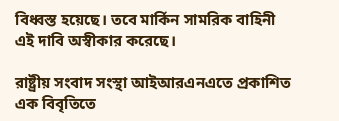বিধ্বস্ত হয়েছে। তবে মার্কিন সামরিক বাহিনী এই দাবি অস্বীকার করেছে।

রাষ্ট্রীয় সংবাদ সংস্থা আইআরএনএতে প্রকাশিত এক বিবৃতিতে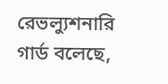রেভল্যুশনারি গার্ড বলেছে,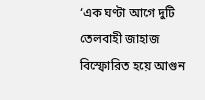‘এক ঘণ্টা আগে দুটি তেলবাহী জাহাজ বিস্ফোরিত হয়ে আগুন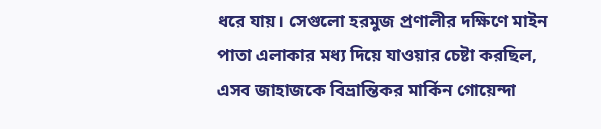ধরে যায়। সেগুলো হরমুজ প্রণালীর দক্ষিণে মাইন পাতা এলাকার মধ্য দিয়ে যাওয়ার চেষ্টা করছিল, এসব জাহাজকে বিভ্রান্তিকর মার্কিন গোয়েন্দা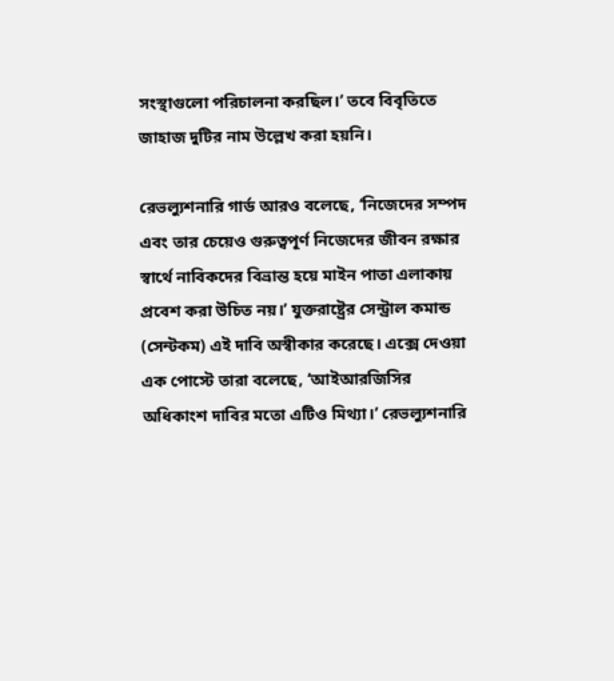সংস্থাগুলো পরিচালনা করছিল।’ তবে বিবৃতিতে জাহাজ দুটির নাম উল্লেখ করা হয়নি।

রেভল্যুশনারি গার্ড আরও বলেছে, ‘নিজেদের সম্পদ এবং তার চেয়েও গুরুত্বপূর্ণ নিজেদের জীবন রক্ষার স্বার্থে নাবিকদের বিভ্রান্ত হয়ে মাইন পাতা এলাকায় প্রবেশ করা উচিত নয়।’ যুক্তরাষ্ট্রের সেন্ট্রাল কমান্ড (সেন্টকম) এই দাবি অস্বীকার করেছে। এক্সে দেওয়া এক পোস্টে তারা বলেছে, ‘আইআরজিসির অধিকাংশ দাবির মতো এটিও মিথ্যা।’ রেভল্যুশনারি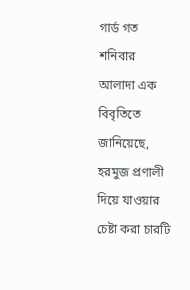গার্ড গত শনিবার আলাদা এক বিবৃতিতে জানিয়েছে, হরমুজ প্রণালী দিয়ে যাওয়ার চেষ্টা করা চারটি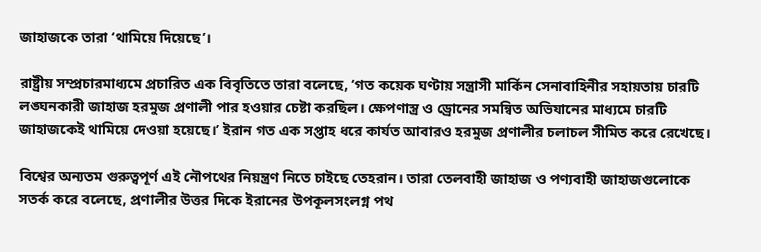জাহাজকে তারা ‘থামিয়ে দিয়েছে’।

রাষ্ট্রীয় সম্প্রচারমাধ্যমে প্রচারিত এক বিবৃতিতে তারা বলেছে, ‘গত কয়েক ঘণ্টায় সন্ত্রাসী মার্কিন সেনাবাহিনীর সহায়তায় চারটি লঙ্ঘনকারী জাহাজ হরমুজ প্রণালী পার হওয়ার চেষ্টা করছিল। ক্ষেপণাস্ত্র ও ড্রোনের সমন্বিত অভিযানের মাধ্যমে চারটি জাহাজকেই থামিয়ে দেওয়া হয়েছে।’ ইরান গত এক সপ্তাহ ধরে কার্যত আবারও হরমুজ প্রণালীর চলাচল সীমিত করে রেখেছে।

বিশ্বের অন্যতম গুরুত্বপূর্ণ এই নৌপথের নিয়ন্ত্রণ নিতে চাইছে তেহরান। তারা তেলবাহী জাহাজ ও পণ্যবাহী জাহাজগুলোকে সতর্ক করে বলেছে, প্রণালীর উত্তর দিকে ইরানের উপকূলসংলগ্ন পথ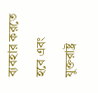ব্যবহার করতে হবে এবং যুক্তরাষ্ট্র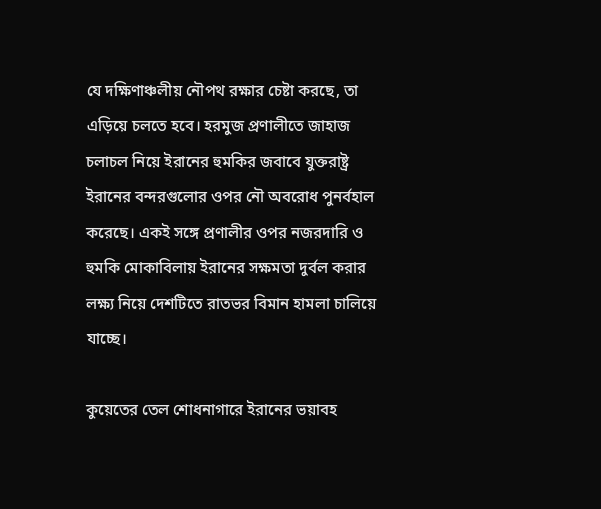যে দক্ষিণাঞ্চলীয় নৌপথ রক্ষার চেষ্টা করছে, তা এড়িয়ে চলতে হবে। হরমুজ প্রণালীতে জাহাজ চলাচল নিয়ে ইরানের হুমকির জবাবে যুক্তরাষ্ট্র ইরানের বন্দরগুলোর ওপর নৌ অবরোধ পুনর্বহাল করেছে। একই সঙ্গে প্রণালীর ওপর নজরদারি ও হুমকি মোকাবিলায় ইরানের সক্ষমতা দুর্বল করার লক্ষ্য নিয়ে দেশটিতে রাতভর বিমান হামলা চালিয়ে যাচ্ছে।

কুয়েতের তেল শোধনাগারে ইরানের ভয়াবহ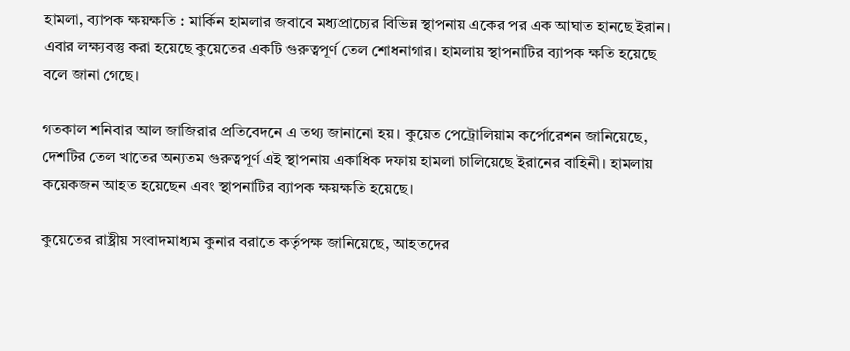হামলা, ব্যাপক ক্ষয়ক্ষতি : মার্কিন হামলার জবাবে মধ্যপ্রাচ্যের বিভিন্ন স্থাপনায় একের পর এক আঘাত হানছে ইরান। এবার লক্ষ্যবস্তু করা হয়েছে কুয়েতের একটি গুরুত্বপূর্ণ তেল শোধনাগার। হামলায় স্থাপনাটির ব্যাপক ক্ষতি হয়েছে বলে জানা গেছে।

গতকাল শনিবার আল জাজিরার প্রতিবেদনে এ তথ্য জানানো হয়। কুয়েত পেট্রোলিয়াম কর্পোরেশন জানিয়েছে, দেশটির তেল খাতের অন্যতম গুরুত্বপূর্ণ এই স্থাপনায় একাধিক দফায় হামলা চালিয়েছে ইরানের বাহিনী। হামলায় কয়েকজন আহত হয়েছেন এবং স্থাপনাটির ব্যাপক ক্ষয়ক্ষতি হয়েছে।

কুয়েতের রাষ্ট্রীয় সংবাদমাধ্যম কুনার বরাতে কর্তৃপক্ষ জানিয়েছে, আহতদের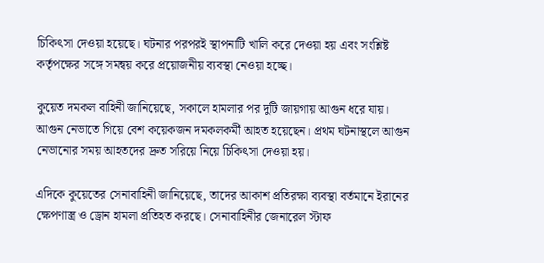চিকিৎসা দেওয়া হয়েছে। ঘটনার পরপরই স্থাপনাটি খালি করে দেওয়া হয় এবং সংশ্লিষ্ট কর্তৃপক্ষের সঙ্গে সমন্বয় করে প্রয়োজনীয় ব্যবস্থা নেওয়া হচ্ছে।

কুয়েত দমকল বাহিনী জানিয়েছে, সকালে হামলার পর দুটি জায়গায় আগুন ধরে যায়। আগুন নেভাতে গিয়ে বেশ কয়েকজন দমকলকর্মী আহত হয়েছেন। প্রথম ঘটনাস্থলে আগুন নেভানোর সময় আহতদের দ্রুত সরিয়ে নিয়ে চিকিৎসা দেওয়া হয়।

এদিকে কুয়েতের সেনাবাহিনী জানিয়েছে, তাদের আকাশ প্রতিরক্ষা ব্যবস্থা বর্তমানে ইরানের ক্ষেপণাস্ত্র ও ড্রোন হামলা প্রতিহত করছে। সেনাবাহিনীর জেনারেল স্টাফ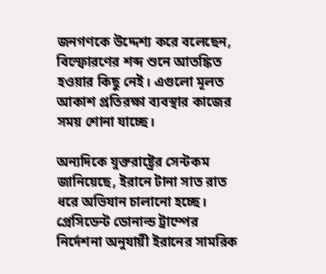জনগণকে উদ্দেশ্য করে বলেছেন, বিস্ফোরণের শব্দ শুনে আতঙ্কিত হওয়ার কিছু নেই। এগুলো মূলত আকাশ প্রতিরক্ষা ব্যবস্থার কাজের সময় শোনা যাচ্ছে।

অন্যদিকে যুক্তরাষ্ট্রের সেন্টকম জানিয়েছে, ইরানে টানা সাত রাত ধরে অভিযান চালানো হচ্ছে। প্রেসিডেন্ট ডোনাল্ড ট্রাম্পের নির্দেশনা অনুযায়ী ইরানের সামরিক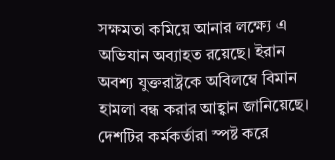সক্ষমতা কমিয়ে আনার লক্ষ্যে এ অভিযান অব্যাহত রয়েছে। ইরান অবশ্য যুক্তরাষ্ট্রকে অবিলম্বে বিমান হামলা বন্ধ করার আহ্বান জানিয়েছে। দেশটির কর্মকর্তারা স্পষ্ট করে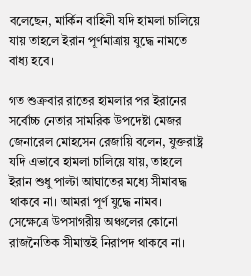বলেছেন, মার্কিন বাহিনী যদি হামলা চালিয়ে যায় তাহলে ইরান পূর্ণমাত্রায় যুদ্ধে নামতে বাধ্য হবে।

গত শুক্রবার রাতের হামলার পর ইরানের সর্বোচ্চ নেতার সামরিক উপদেষ্টা মেজর জেনারেল মোহসেন রেজায়ি বলেন, যুক্তরাষ্ট্র যদি এভাবে হামলা চালিয়ে যায়, তাহলে ইরান শুধু পাল্টা আঘাতের মধ্যে সীমাবদ্ধ থাকবে না। আমরা পূর্ণ যুদ্ধে নামব। সেক্ষেত্রে উপসাগরীয় অঞ্চলের কোনো রাজনৈতিক সীমান্তই নিরাপদ থাকবে না।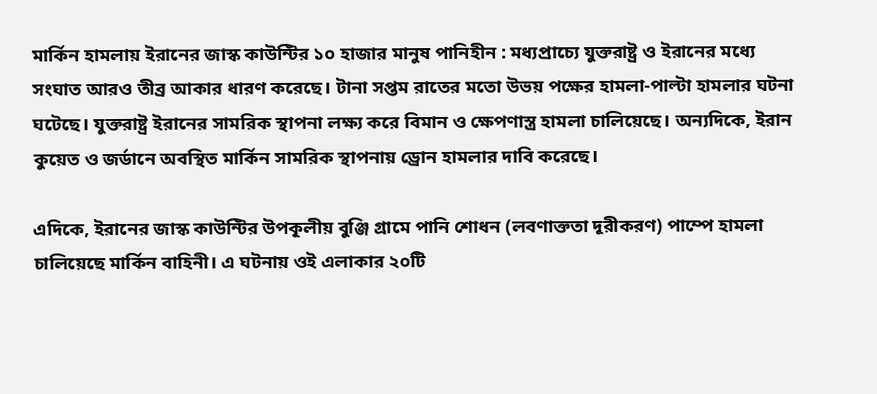মার্কিন হামলায় ইরানের জাস্ক কাউন্টির ১০ হাজার মানুষ পানিহীন : মধ্যপ্রাচ্যে যুক্তরাষ্ট্র ও ইরানের মধ্যে সংঘাত আরও তীব্র আকার ধারণ করেছে। টানা সপ্তম রাতের মতো উভয় পক্ষের হামলা-পাল্টা হামলার ঘটনা ঘটেছে। যুক্তরাষ্ট্র ইরানের সামরিক স্থাপনা লক্ষ্য করে বিমান ও ক্ষেপণাস্ত্র হামলা চালিয়েছে। অন্যদিকে, ইরান কুয়েত ও জর্ডানে অবস্থিত মার্কিন সামরিক স্থাপনায় ড্রোন হামলার দাবি করেছে।

এদিকে, ইরানের জাস্ক কাউন্টির উপকূলীয় বুঞ্জি গ্রামে পানি শোধন (লবণাক্ততা দূরীকরণ) পাম্পে হামলা চালিয়েছে মার্কিন বাহিনী। এ ঘটনায় ওই এলাকার ২০টি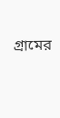গ্রামের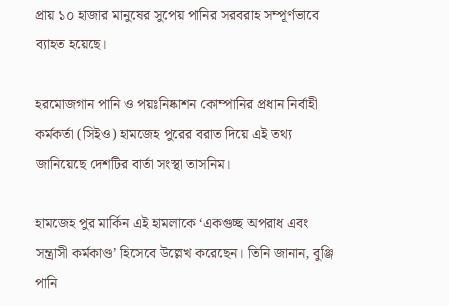প্রায় ১০ হাজার মানুষের সুপেয় পানির সরবরাহ সম্পূর্ণভাবে ব্যাহত হয়েছে।

হরমোজগান পানি ও পয়ঃনিষ্কাশন কোম্পানির প্রধান নির্বাহী কর্মকর্তা (সিইও) হামজেহ পুরের বরাত দিয়ে এই তথ্য জানিয়েছে দেশটির বার্তা সংস্থা তাসনিম।

হামজেহ পুর মার্কিন এই হামলাকে ‘একগুচ্ছ অপরাধ এবং সন্ত্রাসী কর্মকাণ্ড’ হিসেবে উল্লেখ করেছেন। তিনি জানান, বুঞ্জি পানি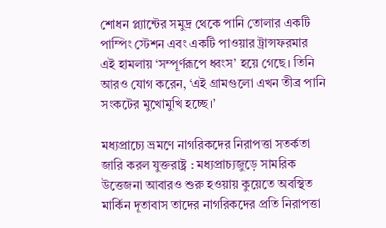শোধন প্ল্যান্টের সমুদ্র থেকে পানি তোলার একটি পাম্পিং স্টেশন এবং একটি পাওয়ার ট্রান্সফরমার এই হামলায় ‘সম্পূর্ণরূপে ধ্বংস’ হয়ে গেছে। তিনি আরও যোগ করেন, ‘এই গ্রামগুলো এখন তীব্র পানি সংকটের মুখোমুখি হচ্ছে।’

মধ্যপ্রাচ্যে ভ্রমণে নাগরিকদের নিরাপত্তা সতর্কতা জারি করল যুক্তরাষ্ট্র : মধ্যপ্রাচ্যজুড়ে সামরিক উত্তেজনা আবারও শুরু হওয়ায় কুয়েতে অবস্থিত মার্কিন দূতাবাস তাদের নাগরিকদের প্রতি নিরাপত্তা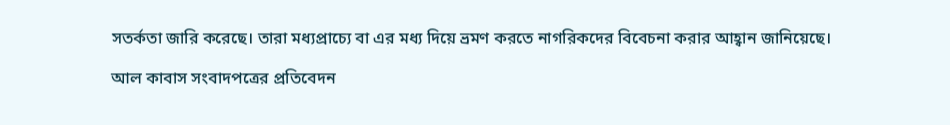সতর্কতা জারি করেছে। তারা মধ্যপ্রাচ্যে বা এর মধ্য দিয়ে ভ্রমণ করতে নাগরিকদের বিবেচনা করার আহ্বান জানিয়েছে।

আল কাবাস সংবাদপত্রের প্রতিবেদন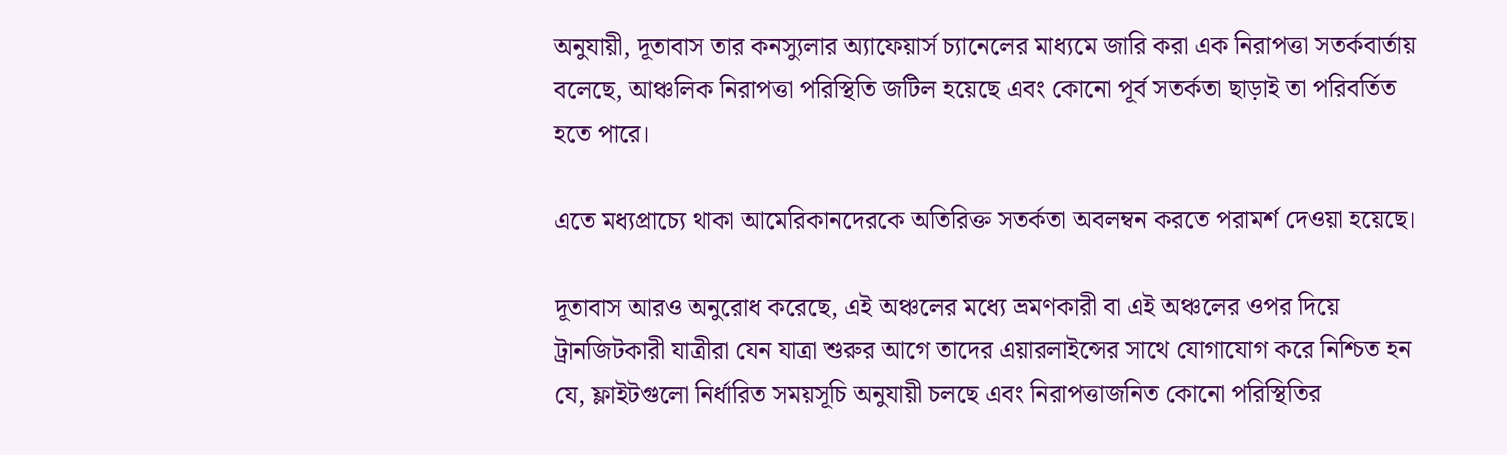অনুযায়ী, দূতাবাস তার কনস্যুলার অ্যাফেয়ার্স চ্যানেলের মাধ্যমে জারি করা এক নিরাপত্তা সতর্কবার্তায় বলেছে, আঞ্চলিক নিরাপত্তা পরিস্থিতি জটিল হয়েছে এবং কোনো পূর্ব সতর্কতা ছাড়াই তা পরিবর্তিত হতে পারে।

এতে মধ্যপ্রাচ্যে থাকা আমেরিকানদেরকে অতিরিক্ত সতর্কতা অবলম্বন করতে পরামর্শ দেওয়া হয়েছে।

দূতাবাস আরও অনুরোধ করেছে, এই অঞ্চলের মধ্যে ভ্রমণকারী বা এই অঞ্চলের ওপর দিয়ে ট্রানজিটকারী যাত্রীরা যেন যাত্রা শুরুর আগে তাদের এয়ারলাইন্সের সাথে যোগাযোগ করে নিশ্চিত হন যে, ফ্লাইটগুলো নির্ধারিত সময়সূচি অনুযায়ী চলছে এবং নিরাপত্তাজনিত কোনো পরিস্থিতির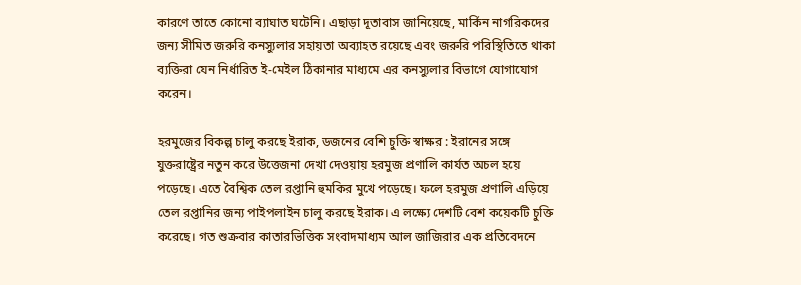কারণে তাতে কোনো ব্যাঘাত ঘটেনি। এছাড়া দূতাবাস জানিয়েছে, মার্কিন নাগরিকদের জন্য সীমিত জরুরি কনস্যুলার সহায়তা অব্যাহত রয়েছে এবং জরুরি পরিস্থিতিতে থাকা ব্যক্তিরা যেন নির্ধারিত ই-মেইল ঠিকানার মাধ্যমে এর কনস্যুলার বিভাগে যোগাযোগ করেন।

হরমুজের বিকল্প চালু করছে ইরাক, ডজনের বেশি চুক্তি স্বাক্ষর : ইরানের সঙ্গে যুক্তরাষ্ট্রের নতুন করে উত্তেজনা দেখা দেওয়ায় হরমুজ প্রণালি কার্যত অচল হয়ে পড়েছে। এতে বৈশ্বিক তেল রপ্তানি হুমকির মুখে পড়েছে। ফলে হরমুজ প্রণালি এড়িয়ে তেল রপ্তানির জন্য পাইপলাইন চালু করছে ইরাক। এ লক্ষ্যে দেশটি বেশ কয়েকটি চুক্তি করেছে। গত শুক্রবার কাতারভিত্তিক সংবাদমাধ্যম আল জাজিরার এক প্রতিবেদনে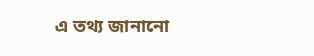এ তথ্য জানানো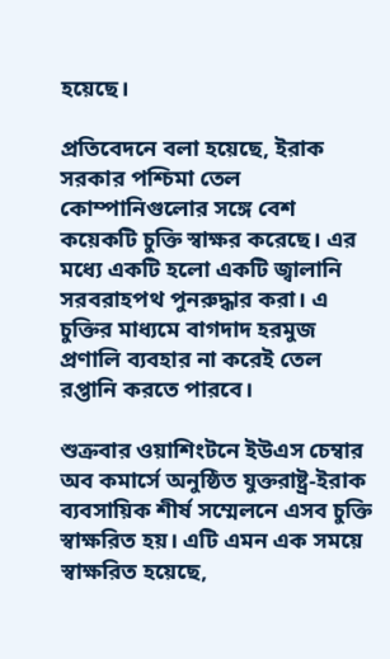হয়েছে।

প্রতিবেদনে বলা হয়েছে, ইরাক সরকার পশ্চিমা তেল কোম্পানিগুলোর সঙ্গে বেশ কয়েকটি চুক্তি স্বাক্ষর করেছে। এর মধ্যে একটি হলো একটি জ্বালানি সরবরাহপথ পুনরুদ্ধার করা। এ চুক্তির মাধ্যমে বাগদাদ হরমুজ প্রণালি ব্যবহার না করেই তেল রপ্তানি করতে পারবে।

শুক্রবার ওয়াশিংটনে ইউএস চেম্বার অব কমার্সে অনুষ্ঠিত যুক্তরাষ্ট্র-ইরাক ব্যবসায়িক শীর্ষ সম্মেলনে এসব চুক্তি স্বাক্ষরিত হয়। এটি এমন এক সময়ে স্বাক্ষরিত হয়েছে,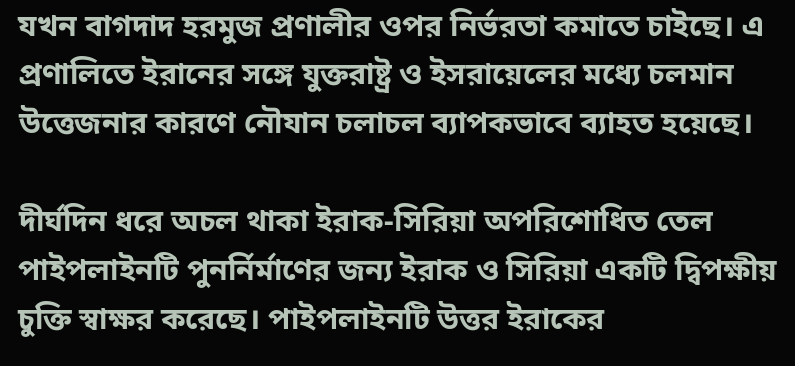যখন বাগদাদ হরমুজ প্রণালীর ওপর নির্ভরতা কমাতে চাইছে। এ প্রণালিতে ইরানের সঙ্গে যুক্তরাষ্ট্র ও ইসরায়েলের মধ্যে চলমান উত্তেজনার কারণে নৌযান চলাচল ব্যাপকভাবে ব্যাহত হয়েছে।

দীর্ঘদিন ধরে অচল থাকা ইরাক-সিরিয়া অপরিশোধিত তেল পাইপলাইনটি পুনর্নির্মাণের জন্য ইরাক ও সিরিয়া একটি দ্বিপক্ষীয় চুক্তি স্বাক্ষর করেছে। পাইপলাইনটি উত্তর ইরাকের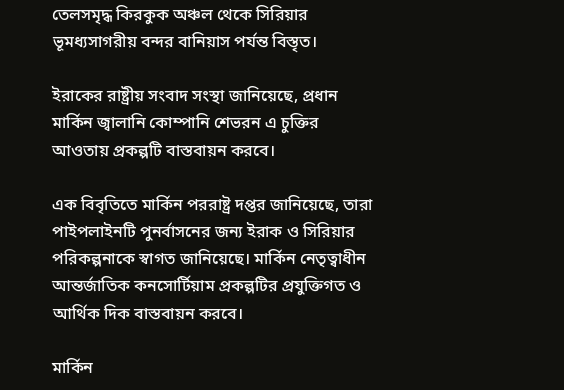তেলসমৃদ্ধ কিরকুক অঞ্চল থেকে সিরিয়ার ভূমধ্যসাগরীয় বন্দর বানিয়াস পর্যন্ত বিস্তৃত।

ইরাকের রাষ্ট্রীয় সংবাদ সংস্থা জানিয়েছে, প্রধান মার্কিন জ্বালানি কোম্পানি শেভরন এ চুক্তির আওতায় প্রকল্পটি বাস্তবায়ন করবে।

এক বিবৃতিতে মার্কিন পররাষ্ট্র দপ্তর জানিয়েছে, তারা পাইপলাইনটি পুনর্বাসনের জন্য ইরাক ও সিরিয়ার পরিকল্পনাকে স্বাগত জানিয়েছে। মার্কিন নেতৃত্বাধীন আন্তর্জাতিক কনসোর্টিয়াম প্রকল্পটির প্রযুক্তিগত ও আর্থিক দিক বাস্তবায়ন করবে।

মার্কিন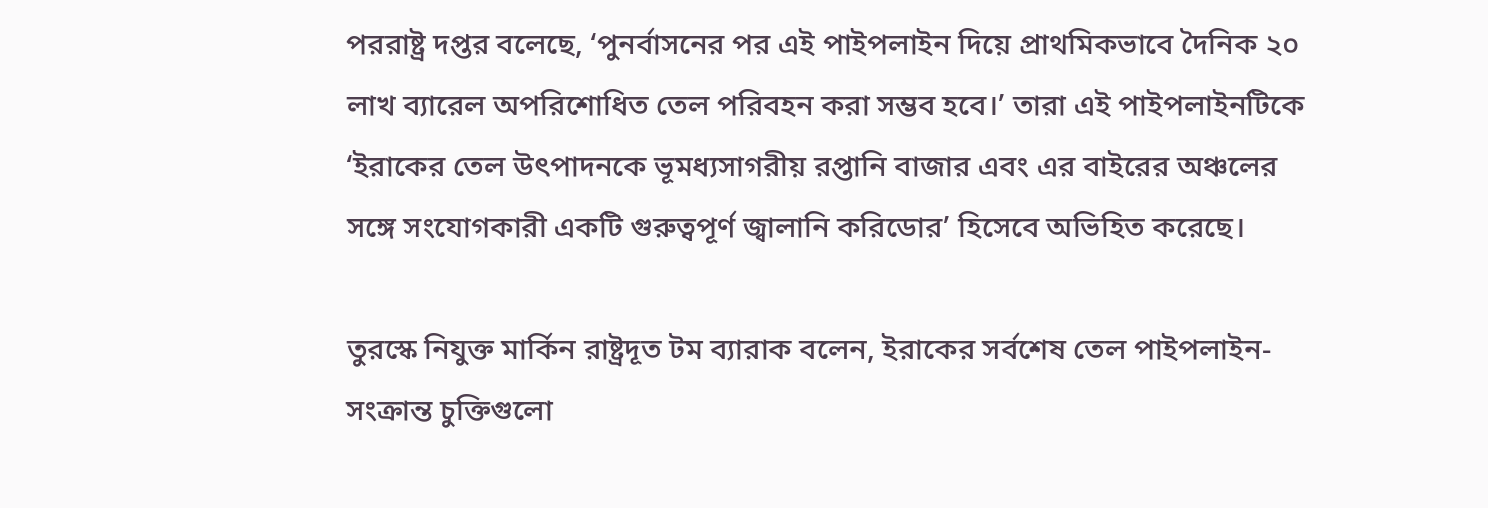পররাষ্ট্র দপ্তর বলেছে, ‘পুনর্বাসনের পর এই পাইপলাইন দিয়ে প্রাথমিকভাবে দৈনিক ২০ লাখ ব্যারেল অপরিশোধিত তেল পরিবহন করা সম্ভব হবে।’ তারা এই পাইপলাইনটিকে ‘ইরাকের তেল উৎপাদনকে ভূমধ্যসাগরীয় রপ্তানি বাজার এবং এর বাইরের অঞ্চলের সঙ্গে সংযোগকারী একটি গুরুত্বপূর্ণ জ্বালানি করিডোর’ হিসেবে অভিহিত করেছে।

তুরস্কে নিযুক্ত মার্কিন রাষ্ট্রদূত টম ব্যারাক বলেন, ইরাকের সর্বশেষ তেল পাইপলাইন-সংক্রান্ত চুক্তিগুলো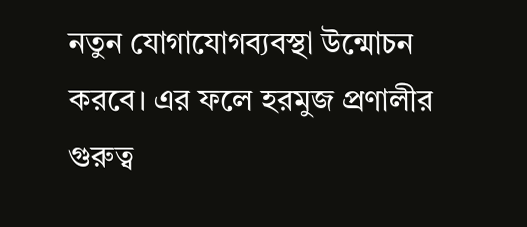নতুন যোগাযোগব্যবস্থা উন্মোচন করবে। এর ফলে হরমুজ প্রণালীর গুরুত্ব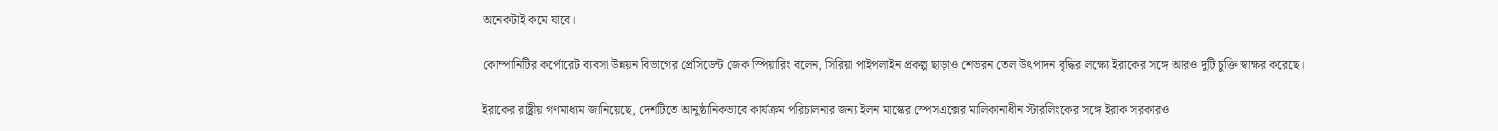অনেকটাই কমে যাবে।

কোম্পানিটির কর্পোরেট ব্যবসা উন্নয়ন বিভাগের প্রেসিডেন্ট জেক স্পিয়ারিং বলেন, সিরিয়া পাইপলাইন প্রকল্প ছাড়াও শেভরন তেল উৎপাদন বৃদ্ধির লক্ষ্যে ইরাকের সঙ্গে আরও দুটি চুক্তি স্বাক্ষর করেছে।

ইরাকের রাষ্ট্রীয় গণমাধ্যম জানিয়েছে, দেশটিতে আনুষ্ঠানিকভাবে কার্যক্রম পরিচালনার জন্য ইলন মাস্কের স্পেসএক্সের মালিকানাধীন স্টারলিংকের সঙ্গে ইরাক সরকারও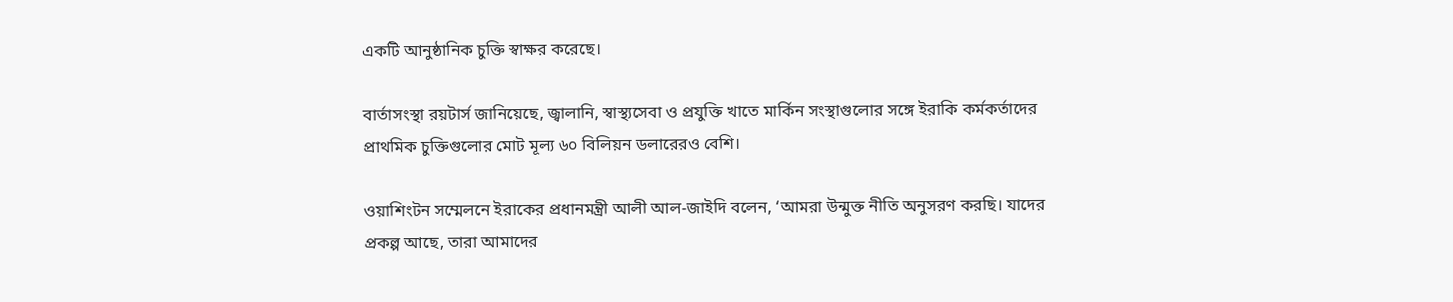একটি আনুষ্ঠানিক চুক্তি স্বাক্ষর করেছে।

বার্তাসংস্থা রয়টার্স জানিয়েছে, জ্বালানি, স্বাস্থ্যসেবা ও প্রযুক্তি খাতে মার্কিন সংস্থাগুলোর সঙ্গে ইরাকি কর্মকর্তাদের প্রাথমিক চুক্তিগুলোর মোট মূল্য ৬০ বিলিয়ন ডলারেরও বেশি।

ওয়াশিংটন সম্মেলনে ইরাকের প্রধানমন্ত্রী আলী আল-জাইদি বলেন, ‘আমরা উন্মুক্ত নীতি অনুসরণ করছি। যাদের প্রকল্প আছে, তারা আমাদের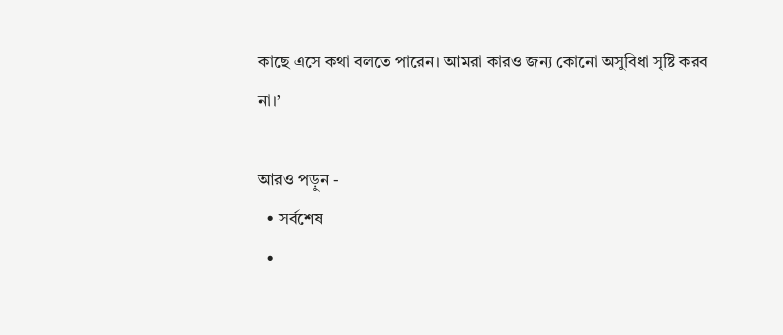কাছে এসে কথা বলতে পারেন। আমরা কারও জন্য কোনো অসুবিধা সৃষ্টি করব না।’

আরও পড়ুন -
  • সর্বশেষ
  •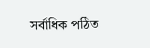সর্বাধিক পঠিত